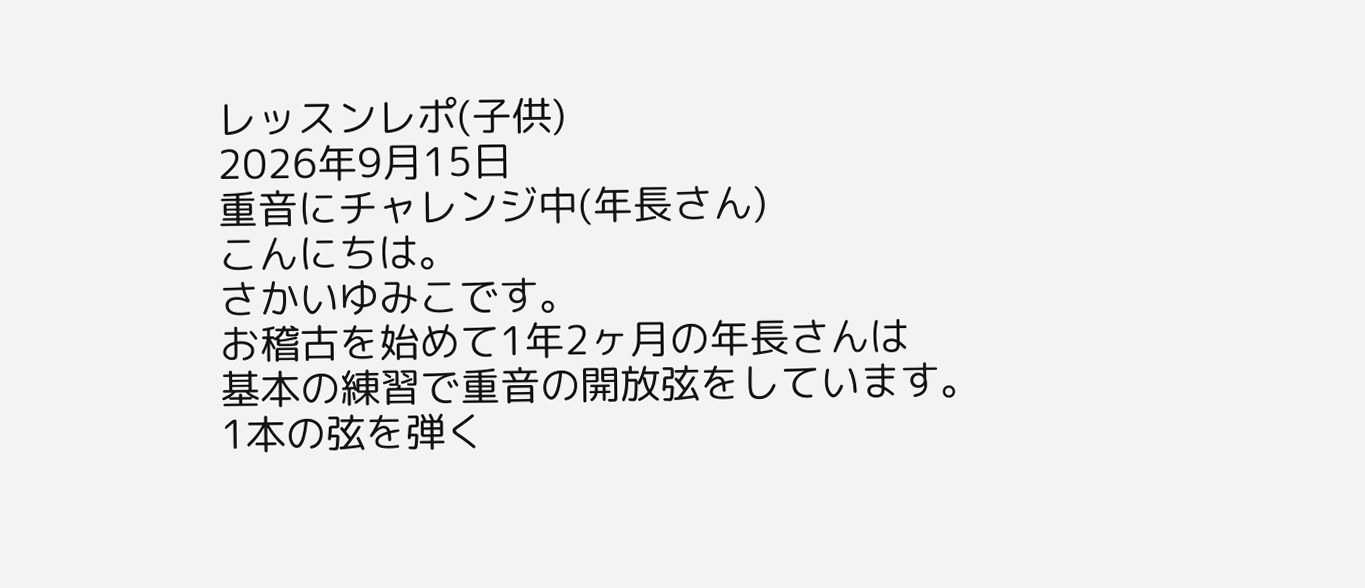レッスンレポ(子供)
2026年9月15日
重音にチャレンジ中(年長さん)
こんにちは。
さかいゆみこです。
お稽古を始めて1年2ヶ月の年長さんは
基本の練習で重音の開放弦をしています。
1本の弦を弾く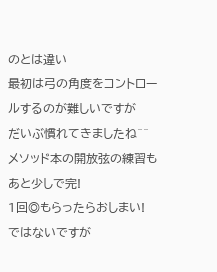のとは違い
最初は弓の角度をコントロールするのが難しいですが
だいぶ慣れてきましたね^^
メソッド本の開放弦の練習もあと少しで完!
1回◎もらったらおしまい!
ではないですが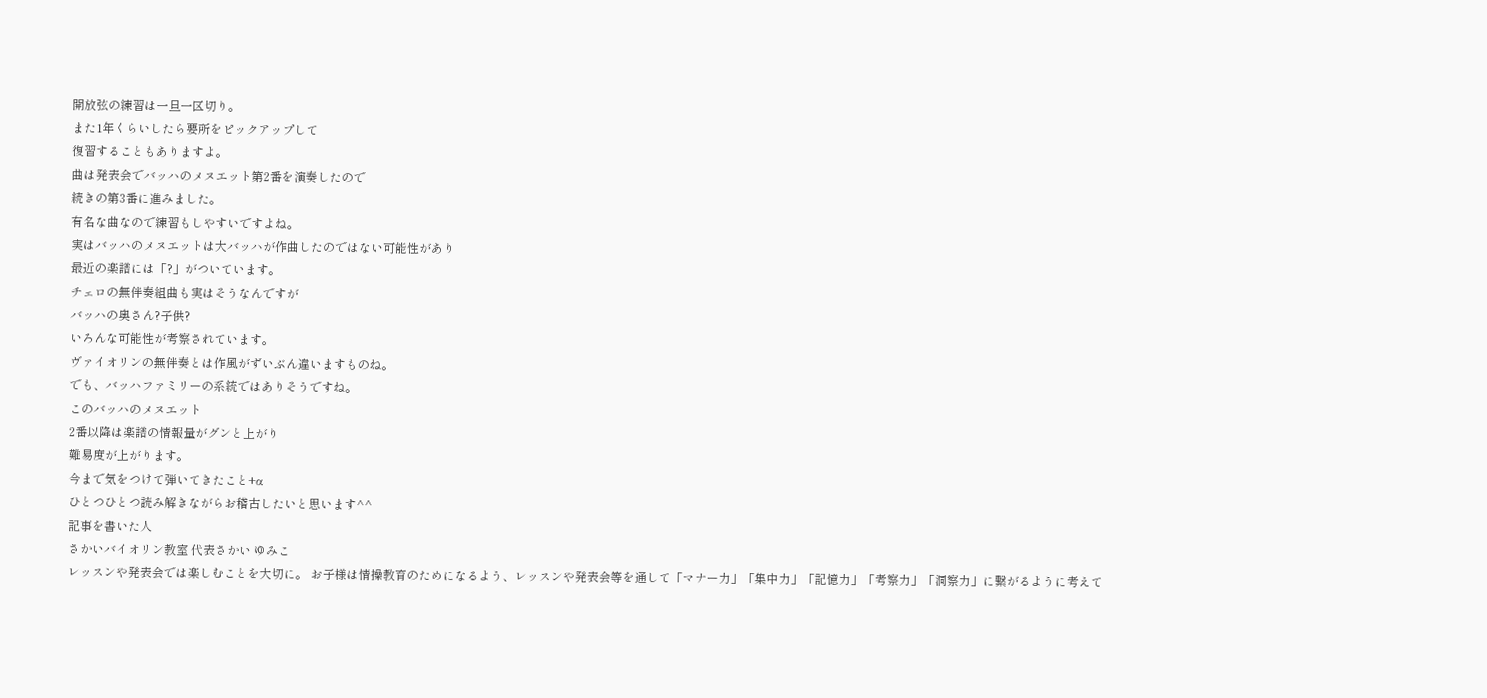開放弦の練習は一旦一区切り。
また1年くらいしたら要所をピックアップして
復習することもありますよ。
曲は発表会でバッハのメヌエット第2番を演奏したので
続きの第3番に進みました。
有名な曲なので練習もしやすいですよね。
実はバッハのメヌエットは大バッハが作曲したのではない可能性があり
最近の楽譜には「?」がついています。
チェロの無伴奏組曲も実はそうなんですが
バッハの奥さん?子供?
いろんな可能性が考察されています。
ヴァイオリンの無伴奏とは作風がずいぶん違いますものね。
でも、バッハファミリーの系統ではありそうですね。
このバッハのメヌエット
2番以降は楽譜の情報量がグンと上がり
難易度が上がります。
今まで気をつけて弾いてきたこと+α
ひとつひとつ読み解きながらお稽古したいと思います^^
記事を書いた人
さかいバイオリン教室 代表さかい ゆみこ
レッスンや発表会では楽しむことを大切に。 お子様は情操教育のためになるよう、レッスンや発表会等を通して「マナー力」「集中力」「記憶力」「考察力」「洞察力」に繋がるように考えて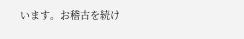います。お稽古を続け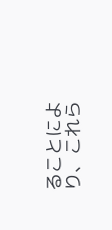ることにより、これら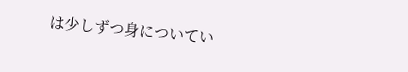は少しずつ身についてい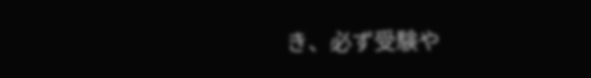き、必ず受験や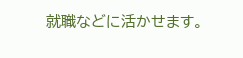就職などに活かせます。